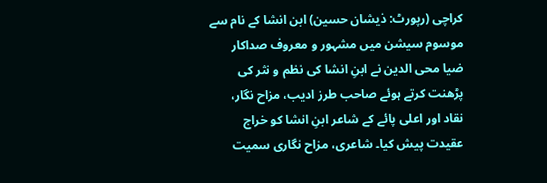کراچی (رپورٹ: ذیشان حسین) ابن انشا کے نام سے موسوم سیشن میں مشہور و معروف صداکار ضیا محی الدین نے ابنِ انشا کی نظم و نثر کی پڑھنت کرتے ہوئے صاحب طرز ادیب، مزاح نگار، نقاد اور اعلی پائے کے شاعر ابنِ انشا کو خراج عقیدت پیش کیا۔ شاعری، مزاح نگاری سمیت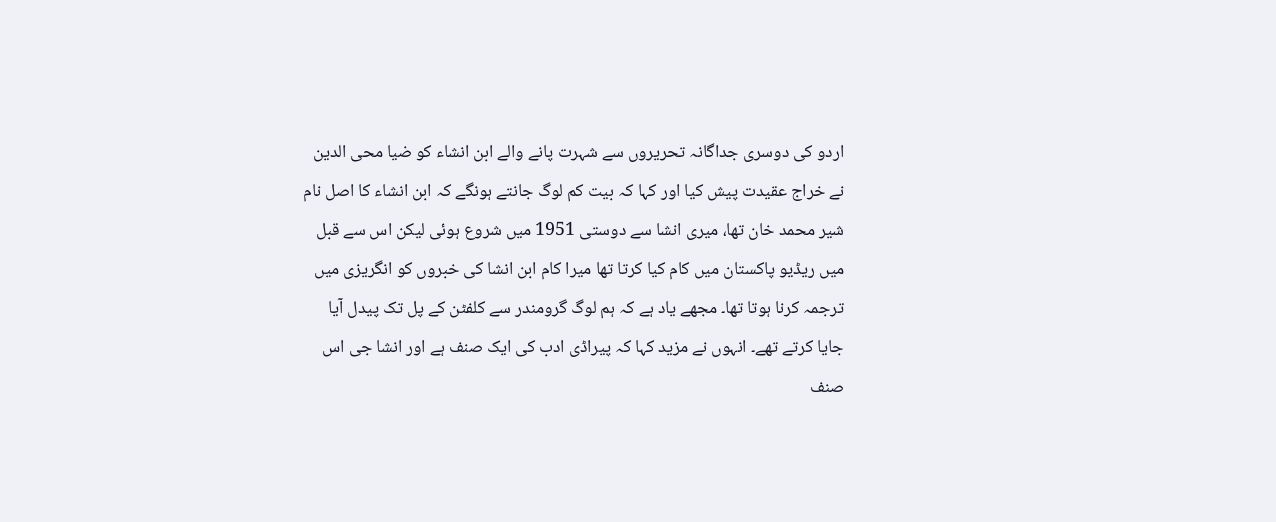اردو کی دوسری جداگانہ تحریروں سے شہرت پانے والے ابن انشاء کو ضیا محی الدین نے خراج عقیدت پیش کیا اور کہا کہ بیت کم لوگ جانتے ہونگے کہ ابن انشاء کا اصل نام شیر محمد خان تھا، میری انشا سے دوستی 1951 میں شروع ہوئی لیکن اس سے قبل میں ریڈیو پاکستان میں کام کیا کرتا تھا میرا کام ابن انشا کی خبروں کو انگریزی میں ترجمہ کرنا ہوتا تھا۔ مجھے یاد ہے کہ ہم لوگ گرومندر سے کلفٹن کے پل تک پیدل آیا جایا کرتے تھے۔ انہوں نے مزید کہا کہ پیراڈی ادب کی ایک صنف ہے اور انشا جی اس صنف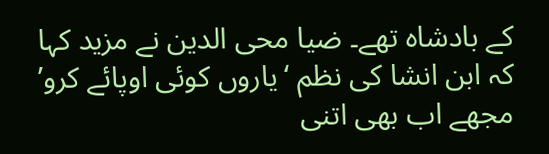کے بادشاہ تھے۔ ضیا محی الدین نے مزید کہا کہ ابن انشا کی نظم ‘یاروں کوئی اوپائے کرو’ مجھے اب بھی اتنی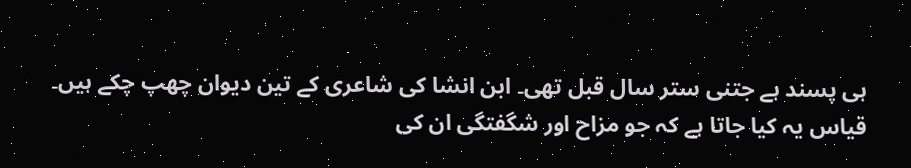ہی پسند ہے جتنی ستر سال قبل تھی۔ ابن انشا کی شاعری کے تین دیوان چھپ چکے ہیں۔ قیاس یہ کیا جاتا ہے کہ جو مزاح اور شگفتگی ان کی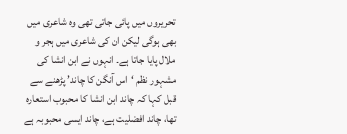تحریروں میں پائی جاتی تھی وہ شاعری میں بھی ہوگی لیکن ان کی شاعری میں ہجر و ملال پایا جاتا ہے۔ انہوں نے ابن انشا کی مشہور نظم ‘اس آنگن کا چاند’ پڑھنے سے قبل کہا کہ چاند ابن انشا کا محبوب استعارہ تھا، چاند افضلیت ہے، چاند ایسی محبوبہ ہے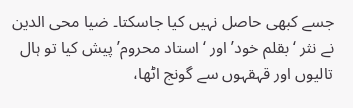جسے کبھی حاصل نہیں کیا جاسکتا۔ ضیا محی الدین نے نثر ‘بقلم خود’ اور ‘استاد محروم’ پیش کیا تو ہال تالیوں اور قہقہوں سے گونج اٹھا،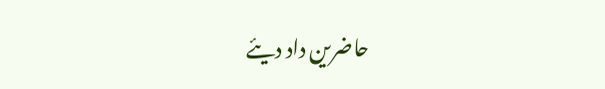حاضرین داد دیئے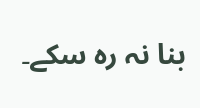بنا نہ رہ سکے۔